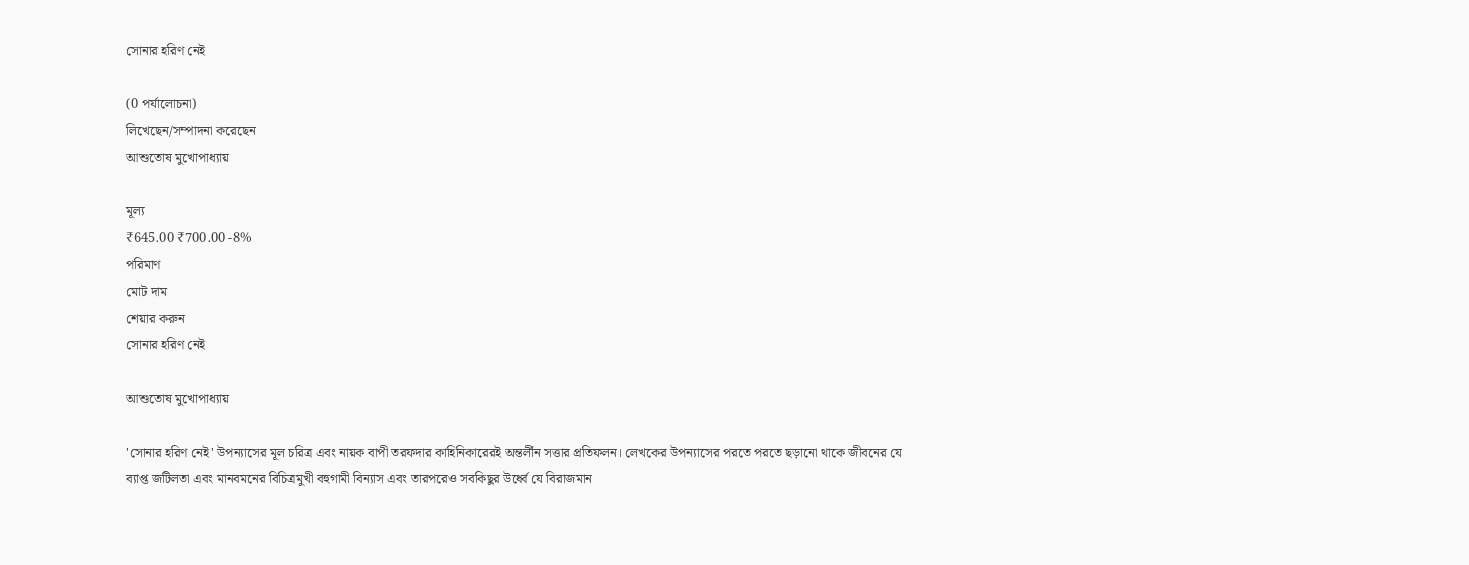সোনার হরিণ নেই

(0 পর্যালোচনা)
লিখেছেন/সম্পাদনা করেছেন
আশুতোষ মুখোপাধ্যায়

মূল্য
₹645.00 ₹700.00 -8%
পরিমাণ
মোট দাম
শেয়ার করুন
সোনার হরিণ নেই

আশুতোষ মুখোপাধ্যায়

'সোনার হরিণ নেই' উপন্যাসের মূল চরিত্র এবং নায়ক বাপী তরফদার কাহিনিকারেরই অন্তর্লীন সত্তার প্রতিফলন। লেখকের উপন্যাসের পরতে পরতে ছড়ানো থাকে জীবনের যে ব্যাপ্ত জটিলতা এবং মানবমনের বিচিত্রমুখী বহুগামী বিন্যাস এবং তারপরেও সবকিছুর উর্ধ্বে যে বিরাজমান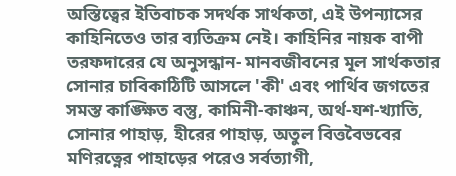অস্তিত্বের ইতিবাচক সদর্থক সার্থকতা, এই উপন্যাসের কাহিনিতেও তার ব্যতিক্রম নেই। কাহিনির নায়ক বাপী তরফদারের যে অনুসন্ধান- মানবজীবনের মূল সার্থকতার সোনার চাবিকাঠিটি আসলে 'কী' এবং পার্থিব জগতের সমস্ত কাঙ্ক্ষিত বস্তু, কামিনী-কাঞ্চন, অর্থ-যশ-খ্যাতি, সোনার পাহাড়, হীরের পাহাড়, অতুল বিত্তবৈভবের মণিরত্নের পাহাড়ের পরেও সর্বত্যাগী,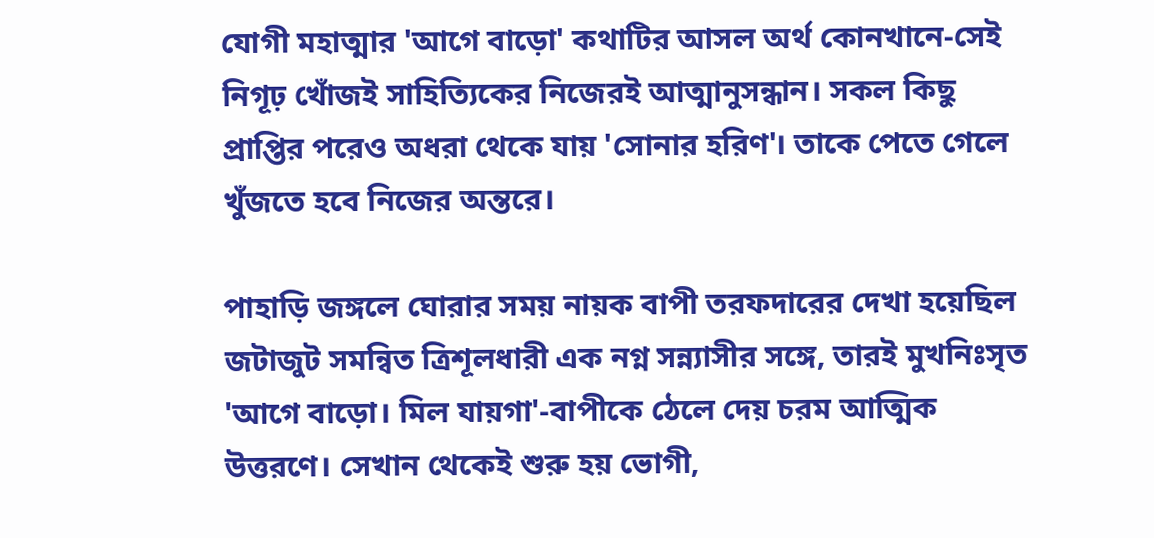যোগী মহাত্মার 'আগে বাড়ো' কথাটির আসল অর্থ কোনখানে-সেই নিগূঢ় খোঁজই সাহিত্যিকের নিজেরই আত্মানুসন্ধান। সকল কিছু প্রাপ্তির পরেও অধরা থেকে যায় 'সোনার হরিণ'। তাকে পেতে গেলে খুঁজতে হবে নিজের অন্তরে।

পাহাড়ি জঙ্গলে ঘোরার সময় নায়ক বাপী তরফদারের দেখা হয়েছিল জটাজুট সমন্বিত ত্রিশূলধারী এক নগ্ন সন্ন্যাসীর সঙ্গে, তারই মুখনিঃসৃত 'আগে বাড়ো। মিল যায়গা'-বাপীকে ঠেলে দেয় চরম আত্মিক উত্তরণে। সেখান থেকেই শুরু হয় ভোগী,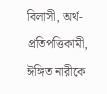বিলাসী, অর্থ-প্রতিপত্তিকামী, ঈঙ্গিত নারীকে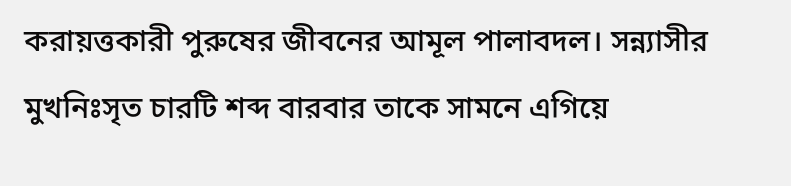করায়ত্তকারী পুরুষের জীবনের আমূল পালাবদল। সন্ন্যাসীর মুখনিঃসৃত চারটি শব্দ বারবার তাকে সামনে এগিয়ে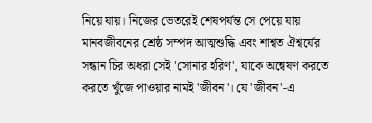নিয়ে যায়। নিজের ভেতরেই শেষপর্যন্ত সে পেয়ে যায় মানবজীবনের শ্রেষ্ঠ সম্পদ আত্মশুদ্ধি এবং শাশ্বত ঐশ্বর্যের সন্ধান চির অধরা সেই 'সোনার হরিণ', যাকে অন্বেষণ করতে করতে খুঁজে পাওয়ার নামই 'জীবন'। যে 'জীবন'-এ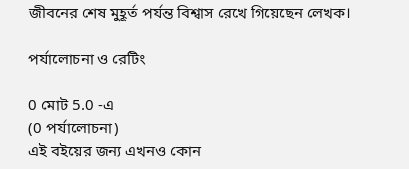জীবনের শেষ মুহূর্ত পর্যন্ত বিশ্বাস রেখে গিয়েছেন লেখক।

পর্যালোচনা ও রেটিং

0 মোট 5.0 -এ
(0 পর্যালোচনা)
এই বইয়ের জন্য এখনও কোন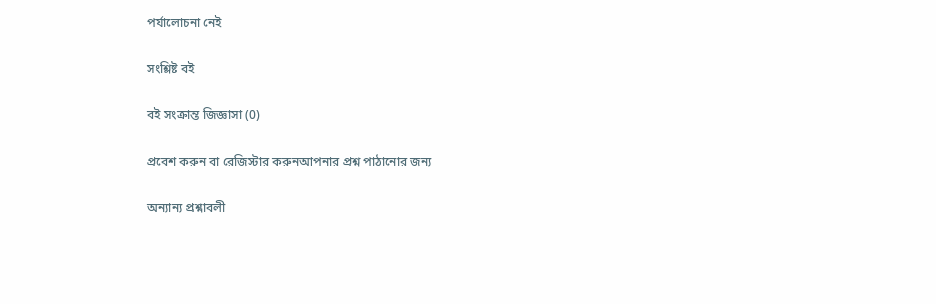পর্যালোচনা নেই

সংশ্লিষ্ট বই

বই সংক্রান্ত জিজ্ঞাসা (0)

প্রবেশ করুন বা রেজিস্টার করুনআপনার প্রশ্ন পাঠানোর জন্য

অন্যান্য প্রশ্নাবলী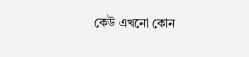কেউ এখনো কোন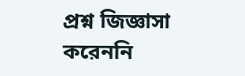প্রশ্ন জিজ্ঞাসা করেননি